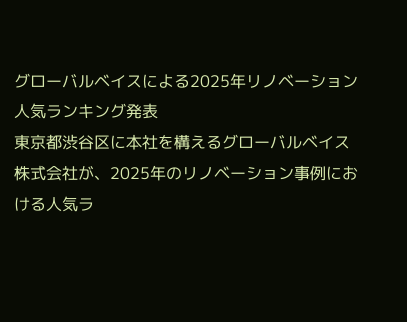グローバルベイスによる2025年リノベーション人気ランキング発表
東京都渋谷区に本社を構えるグローバルベイス株式会社が、2025年のリノベーション事例における人気ラ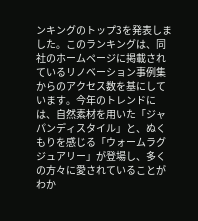ンキングのトップ3を発表しました。このランキングは、同社のホームページに掲載されているリノベーション事例集からのアクセス数を基にしています。今年のトレンドには、自然素材を用いた「ジャパンディスタイル」と、ぬくもりを感じる「ウォームラグジュアリー」が登場し、多くの方々に愛されていることがわか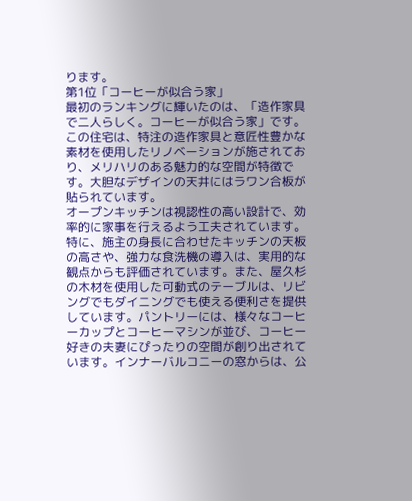ります。
第1位「コーヒーが似合う家」
最初のランキングに輝いたのは、「造作家具で二人らしく。コーヒーが似合う家」です。この住宅は、特注の造作家具と意匠性豊かな素材を使用したリノベーションが施されており、メリハリのある魅力的な空間が特徴です。大胆なデザインの天井にはラワン合板が貼られています。
オープンキッチンは視認性の高い設計で、効率的に家事を行えるよう工夫されています。特に、施主の身長に合わせたキッチンの天板の高さや、強力な食洗機の導入は、実用的な観点からも評価されています。また、屋久杉の木材を使用した可動式のテーブルは、リビングでもダイニングでも使える便利さを提供しています。パントリーには、様々なコーヒーカップとコーヒーマシンが並び、コーヒー好きの夫妻にぴったりの空間が創り出されています。インナーバルコニーの窓からは、公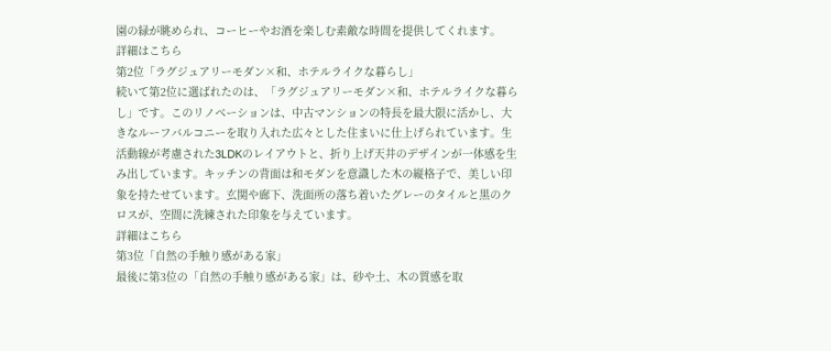園の緑が眺められ、コーヒーやお酒を楽しむ素敵な時間を提供してくれます。
詳細はこちら
第2位「ラグジュアリーモダン×和、ホテルライクな暮らし」
続いて第2位に選ばれたのは、「ラグジュアリーモダン×和、ホテルライクな暮らし」です。このリノベーションは、中古マンションの特長を最大限に活かし、大きなルーフバルコニーを取り入れた広々とした住まいに仕上げられています。生活動線が考慮された3LDKのレイアウトと、折り上げ天井のデザインが一体感を生み出しています。キッチンの背面は和モダンを意識した木の縦格子で、美しい印象を持たせています。玄関や廊下、洗面所の落ち着いたグレーのタイルと黒のクロスが、空間に洗練された印象を与えています。
詳細はこちら
第3位「自然の手触り感がある家」
最後に第3位の「自然の手触り感がある家」は、砂や土、木の質感を取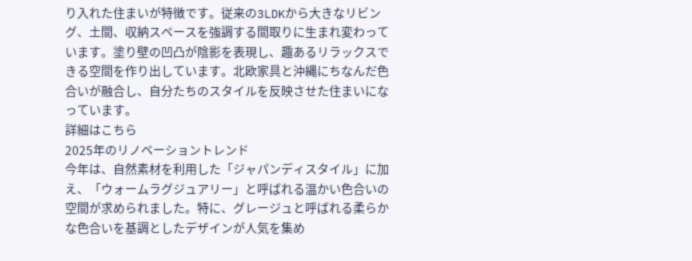り入れた住まいが特徴です。従来の3LDKから大きなリビング、土間、収納スペースを強調する間取りに生まれ変わっています。塗り壁の凹凸が陰影を表現し、趣あるリラックスできる空間を作り出しています。北欧家具と沖縄にちなんだ色合いが融合し、自分たちのスタイルを反映させた住まいになっています。
詳細はこちら
2025年のリノベーショントレンド
今年は、自然素材を利用した「ジャパンディスタイル」に加え、「ウォームラグジュアリー」と呼ばれる温かい色合いの空間が求められました。特に、グレージュと呼ばれる柔らかな色合いを基調としたデザインが人気を集め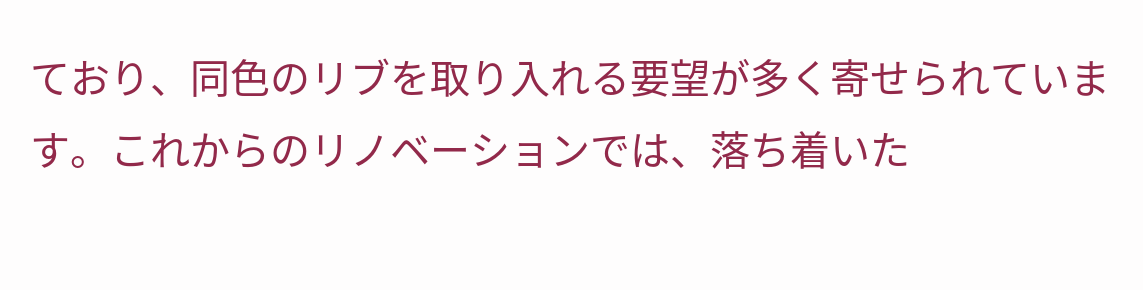ており、同色のリブを取り入れる要望が多く寄せられています。これからのリノベーションでは、落ち着いた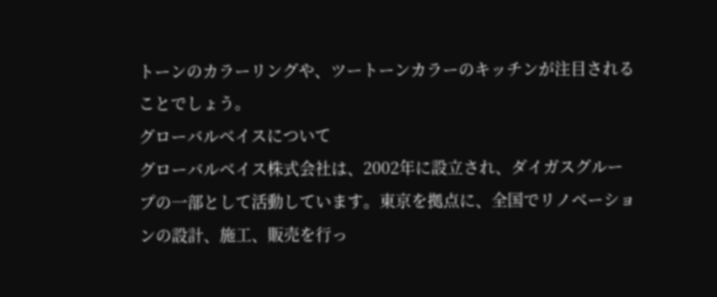トーンのカラーリングや、ツートーンカラーのキッチンが注目されることでしょう。
グローバルベイスについて
グローバルベイス株式会社は、2002年に設立され、ダイガスグループの一部として活動しています。東京を拠点に、全国でリノベーションの設計、施工、販売を行っ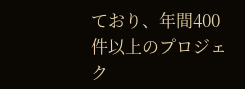ており、年間400件以上のプロジェク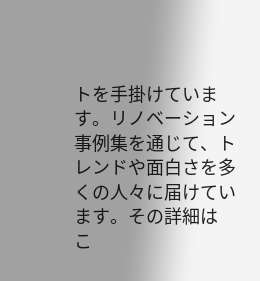トを手掛けています。リノベーション事例集を通じて、トレンドや面白さを多くの人々に届けています。その詳細は
こ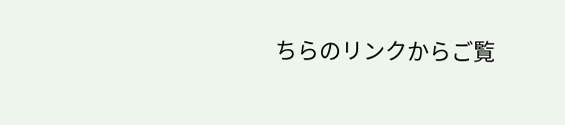ちらのリンクからご覧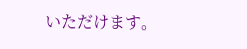いただけます。